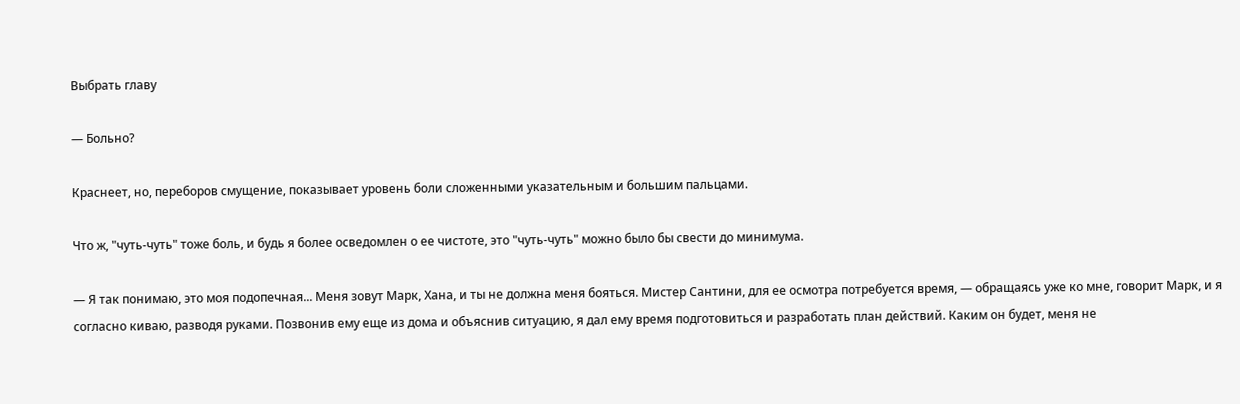Выбрать главу

— Больно?

Краснеет, но, переборов смущение, показывает уровень боли сложенными указательным и большим пальцами.

Что ж, "чуть-чуть" тоже боль, и будь я более осведомлен о ее чистоте, это "чуть-чуть" можно было бы свести до минимума.

— Я так понимаю, это моя подопечная... Меня зовут Марк, Хана, и ты не должна меня бояться. Мистер Сантини, для ее осмотра потребуется время, — обращаясь уже ко мне, говорит Марк, и я согласно киваю, разводя руками. Позвонив ему еще из дома и объяснив ситуацию, я дал ему время подготовиться и разработать план действий. Каким он будет, меня не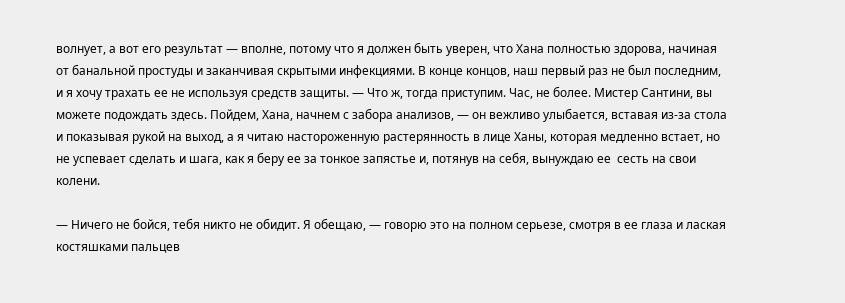волнует, а вот его результат — вполне, потому что я должен быть уверен, что Хана полностью здорова, начиная от банальной простуды и заканчивая скрытыми инфекциями. В конце концов, наш первый раз не был последним, и я хочу трахать ее не используя средств защиты. — Что ж, тогда приступим. Час, не более. Мистер Сантини, вы можете подождать здесь. Пойдем, Хана, начнем с забора анализов, — он вежливо улыбается, вставая из-за стола и показывая рукой на выход, а я читаю настороженную растерянность в лице Ханы, которая медленно встает, но не успевает сделать и шага, как я беру ее за тонкое запястье и, потянув на себя, вынуждаю ее  сесть на свои колени.

— Ничего не бойся, тебя никто не обидит. Я обещаю, — говорю это на полном серьезе, смотря в ее глаза и лаская костяшками пальцев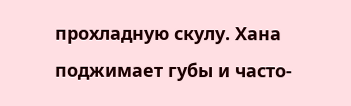прохладную скулу. Хана поджимает губы и часто-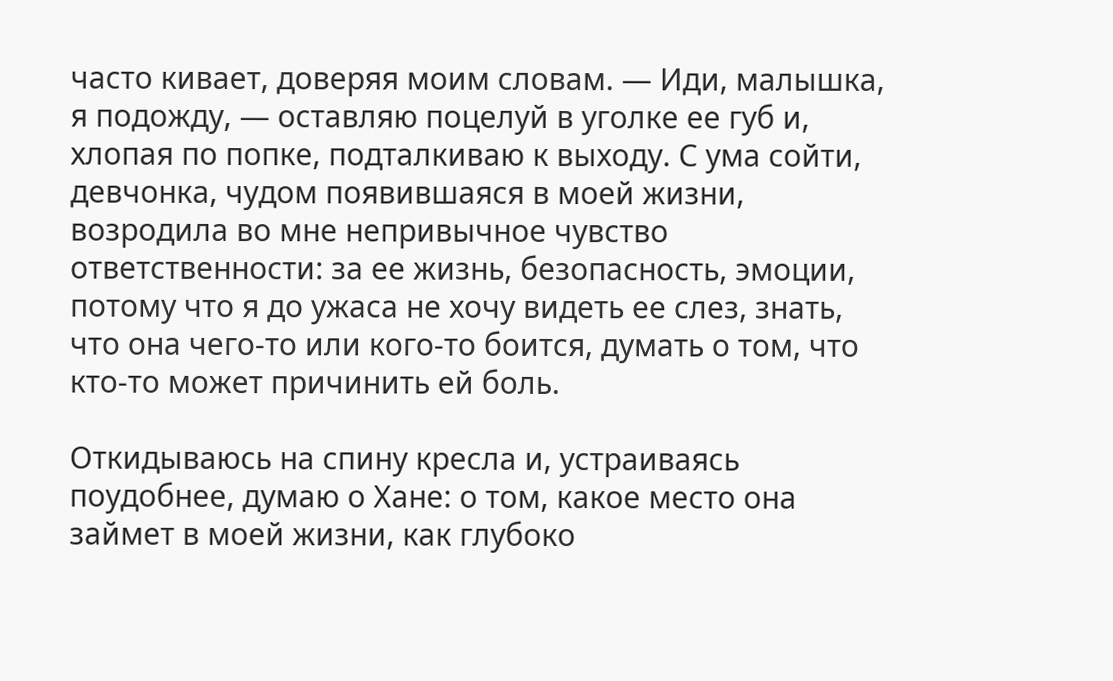часто кивает, доверяя моим словам. — Иди, малышка, я подожду, — оставляю поцелуй в уголке ее губ и, хлопая по попке, подталкиваю к выходу. С ума сойти, девчонка, чудом появившаяся в моей жизни, возродила во мне непривычное чувство ответственности: за ее жизнь, безопасность, эмоции, потому что я до ужаса не хочу видеть ее слез, знать, что она чего-то или кого-то боится, думать о том, что кто-то может причинить ей боль.

Откидываюсь на спину кресла и, устраиваясь поудобнее, думаю о Хане: о том, какое место она займет в моей жизни, как глубоко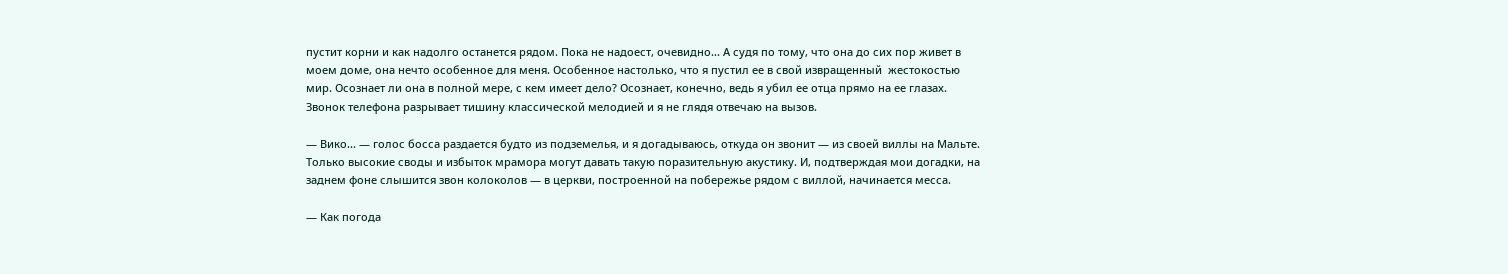пустит корни и как надолго останется рядом. Пока не надоест, очевидно... А судя по тому, что она до сих пор живет в моем доме, она нечто особенное для меня. Особенное настолько, что я пустил ее в свой извращенный  жестокостью мир. Осознает ли она в полной мере, с кем имеет дело? Осознает, конечно, ведь я убил ее отца прямо на ее глазах. Звонок телефона разрывает тишину классической мелодией и я не глядя отвечаю на вызов.

— Вико... — голос босса раздается будто из подземелья, и я догадываюсь, откуда он звонит — из своей виллы на Мальте. Только высокие своды и избыток мрамора могут давать такую поразительную акустику. И, подтверждая мои догадки, на заднем фоне слышится звон колоколов — в церкви, построенной на побережье рядом с виллой, начинается месса.

— Как погода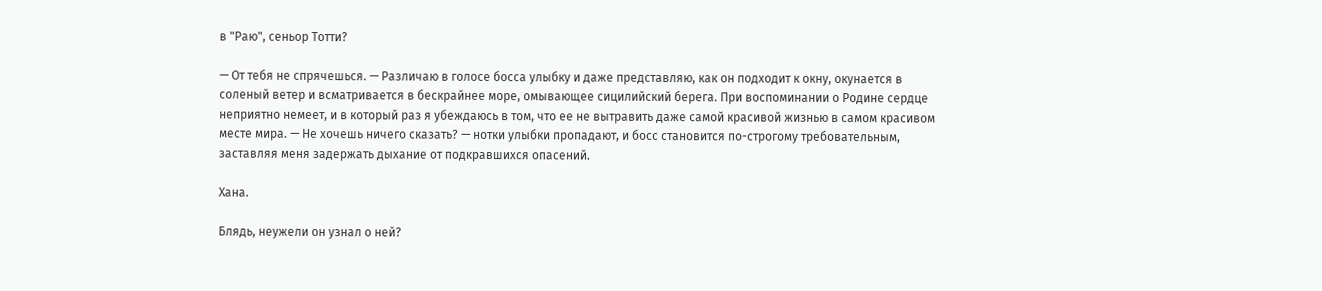в "Раю", сеньор Тотти?

— От тебя не спрячешься. — Различаю в голосе босса улыбку и даже представляю, как он подходит к окну, окунается в соленый ветер и всматривается в бескрайнее море, омывающее сицилийский берега. При воспоминании о Родине сердце неприятно немеет, и в который раз я убеждаюсь в том, что ее не вытравить даже самой красивой жизнью в самом красивом месте мира. — Не хочешь ничего сказать? — нотки улыбки пропадают, и босс становится по-строгому требовательным, заставляя меня задержать дыхание от подкравшихся опасений.

Хана.

Блядь, неужели он узнал о ней?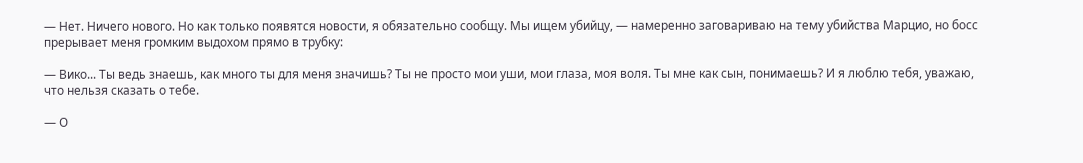— Нет. Ничего нового. Но как только появятся новости, я обязательно сообщу. Мы ищем убийцу, — намеренно заговариваю на тему убийства Марцио, но босс прерывает меня громким выдохом прямо в трубку:

— Вико... Ты ведь знаешь, как много ты для меня значишь? Ты не просто мои уши, мои глаза, моя воля. Ты мне как сын, понимаешь? И я люблю тебя, уважаю, что нельзя сказать о тебе.

— О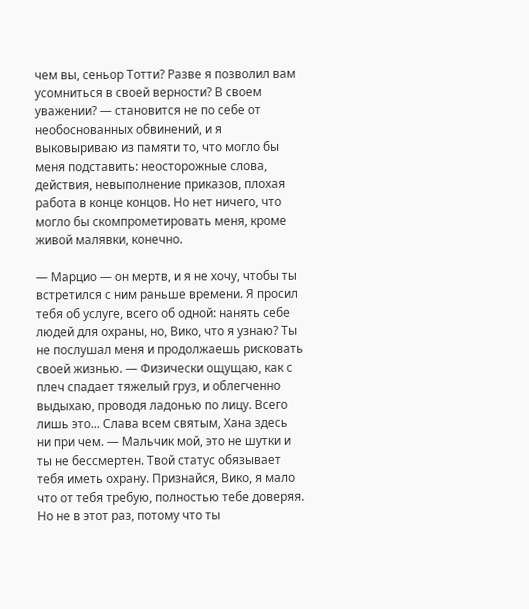чем вы, сеньор Тотти? Разве я позволил вам усомниться в своей верности? В своем уважении? — становится не по себе от необоснованных обвинений, и я выковыриваю из памяти то, что могло бы меня подставить: неосторожные слова, действия, невыполнение приказов, плохая работа в конце концов. Но нет ничего, что могло бы скомпрометировать меня, кроме живой малявки, конечно.

— Марцио — он мертв, и я не хочу, чтобы ты встретился с ним раньше времени. Я просил тебя об услуге, всего об одной: нанять себе людей для охраны, но, Вико, что я узнаю? Ты не послушал меня и продолжаешь рисковать своей жизнью. — Физически ощущаю, как с плеч спадает тяжелый груз, и облегченно выдыхаю, проводя ладонью по лицу. Всего лишь это... Слава всем святым, Хана здесь ни при чем. — Мальчик мой, это не шутки и ты не бессмертен. Твой статус обязывает тебя иметь охрану. Признайся, Вико, я мало что от тебя требую, полностью тебе доверяя. Но не в этот раз, потому что ты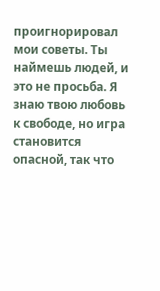проигнорировал мои советы. Ты наймешь людей, и это не просьба. Я знаю твою любовь к свободе, но игра становится опасной, так что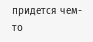придется чем-то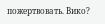пожертвовать. Вико?